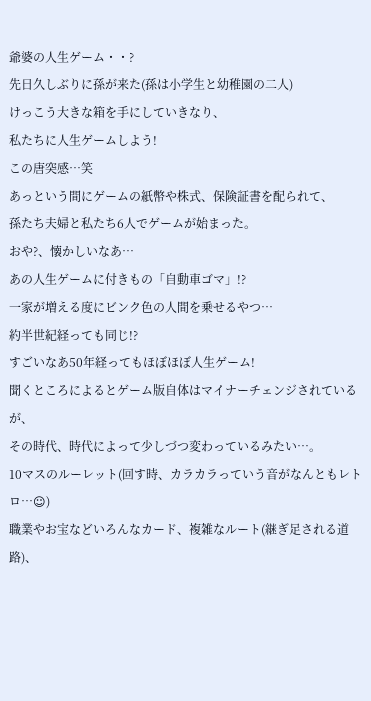爺婆の人生ゲーム・・?
先日久しぶりに孫が来た(孫は小学生と幼稚園の二人)
けっこう大きな箱を手にしていきなり、
私たちに人生ゲームしよう!
この唐突感…笑
あっという間にゲームの紙幣や株式、保険証書を配られて、
孫たち夫婦と私たち6人でゲームが始まった。
おや?、懐かしいなあ…
あの人生ゲームに付きもの「自動車ゴマ」!?
一家が増える度にビンク色の人間を乗せるやつ…
約半世紀経っても同じ!?
すごいなあ50年経ってもほぼほぼ人生ゲーム!
聞くところによるとゲーム版自体はマイナーチェンジされているが、
その時代、時代によって少しづつ変わっているみたい…。
10マスのルーレット(回す時、カラカラっていう音がなんともレトロ…☺)
職業やお宝などいろんなカード、複雑なルート(継ぎ足される道路)、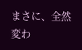まさに、全然変わ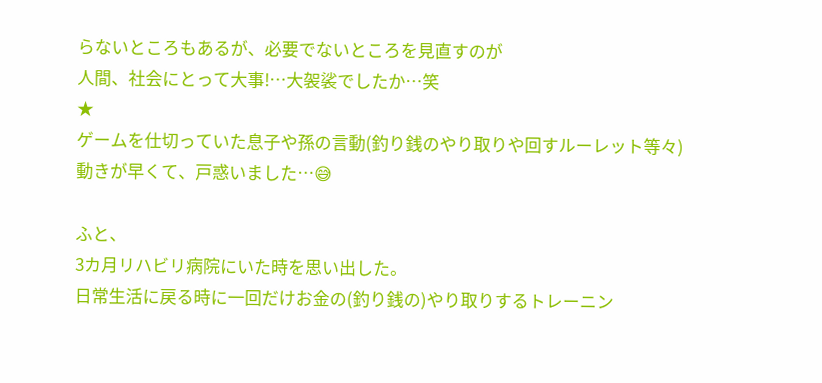らないところもあるが、必要でないところを見直すのが
人間、社会にとって大事!…大袈裟でしたか…笑
★
ゲームを仕切っていた息子や孫の言動(釣り銭のやり取りや回すルーレット等々)
動きが早くて、戸惑いました…😅

ふと、
3カ月リハビリ病院にいた時を思い出した。
日常生活に戻る時に一回だけお金の(釣り銭の)やり取りするトレーニン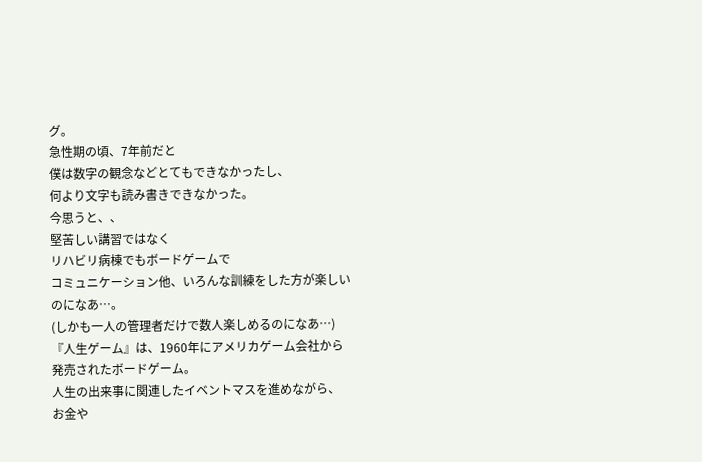グ。
急性期の頃、7年前だと
僕は数字の観念などとてもできなかったし、
何より文字も読み書きできなかった。
今思うと、、
堅苦しい講習ではなく
リハビリ病棟でもボードゲームで
コミュニケーション他、いろんな訓練をした方が楽しいのになあ…。
(しかも一人の管理者だけで数人楽しめるのになあ…)
『人生ゲーム』は、1960年にアメリカゲーム会社から発売されたボードゲーム。
人生の出来事に関連したイベントマスを進めながら、
お金や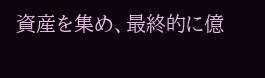資産を集め、最終的に億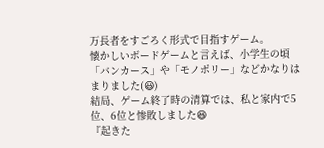万長者をすごろく形式で目指すゲーム。
懐かしいボードゲームと言えば、小学生の頃「バンカース」や「モノポリー」などかなりはまりました(😃)
結局、ゲーム終了時の清算では、私と家内で5位、6位と惨敗しました😆
『起きた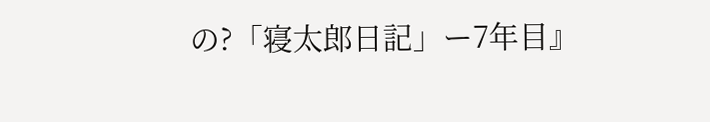の?「寝太郎日記」ー7年目』